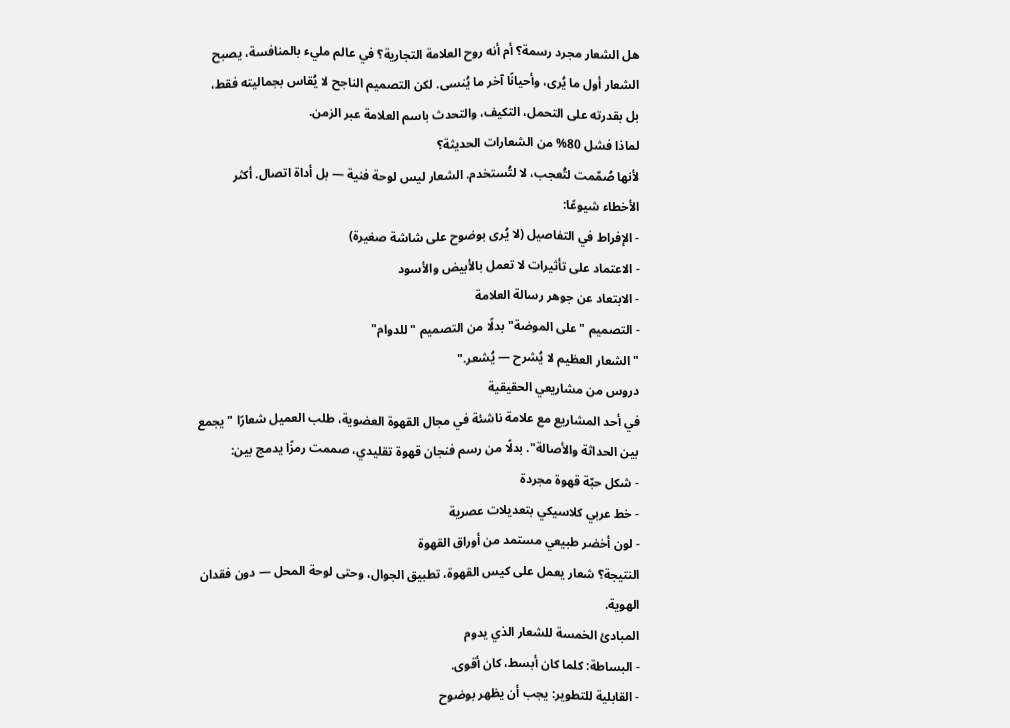هل الشعار مجرد رسمة؟ أم أنه روح العلامة التجارية؟ في عالم مليء بالمنافسة، يصبح الشعار أول ما يُرى، وأحيانًا آخر ما يُنسى. لكن التصميم الناجح لا يُقاس بجماليته فقط، بل بقدرته على التحمل، التكيف، والتحدث باسم العلامة عبر الزمن.
لماذا فشل 80% من الشعارات الحديثة؟
لأنها صُمّمت لتُعجب، لا لتُستخدم. الشعار ليس لوحة فنية — بل أداة اتصال. أكثر الأخطاء شيوعًا:
- الإفراط في التفاصيل (لا يُرى بوضوح على شاشة صغيرة)
- الاعتماد على تأثيرات لا تعمل بالأبيض والأسود
- الابتعاد عن جوهر رسالة العلامة
- التصميم "على الموضة" بدلًا من التصميم "للدوام"
"الشعار العظيم لا يُشرح — يُشعر."
دروس من مشاريعي الحقيقية
في أحد المشاريع مع علامة ناشئة في مجال القهوة العضوية، طلب العميل شعارًا "يجمع بين الحداثة والأصالة". بدلًا من رسم فنجان قهوة تقليدي، صممت رمزًا يدمج بين:
- شكل حبّة قهوة مجردة
- خط عربي كلاسيكي بتعديلات عصرية
- لون أخضر طبيعي مستمد من أوراق القهوة
النتيجة؟ شعار يعمل على كيس القهوة، تطبيق الجوال، وحتى لوحة المحل — دون فقدان الهوية.
المبادئ الخمسة للشعار الذي يدوم
- البساطة: كلما كان أبسط، كان أقوى.
- القابلية للتطوير: يجب أن يظهر بوضوح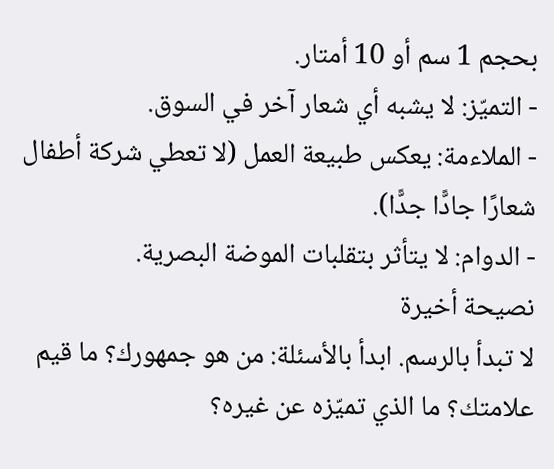بحجم 1 سم أو 10 أمتار.
- التميّز: لا يشبه أي شعار آخر في السوق.
- الملاءمة: يعكس طبيعة العمل (لا تعطي شركة أطفال شعارًا جادًّا جدًّا).
- الدوام: لا يتأثر بتقلبات الموضة البصرية.
نصيحة أخيرة
لا تبدأ بالرسم. ابدأ بالأسئلة: من هو جمهورك؟ ما قيم علامتك؟ ما الذي تميّزه عن غيره؟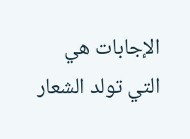الإجابات هي التي تولد الشعار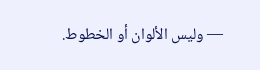— وليس الألوان أو الخطوط.